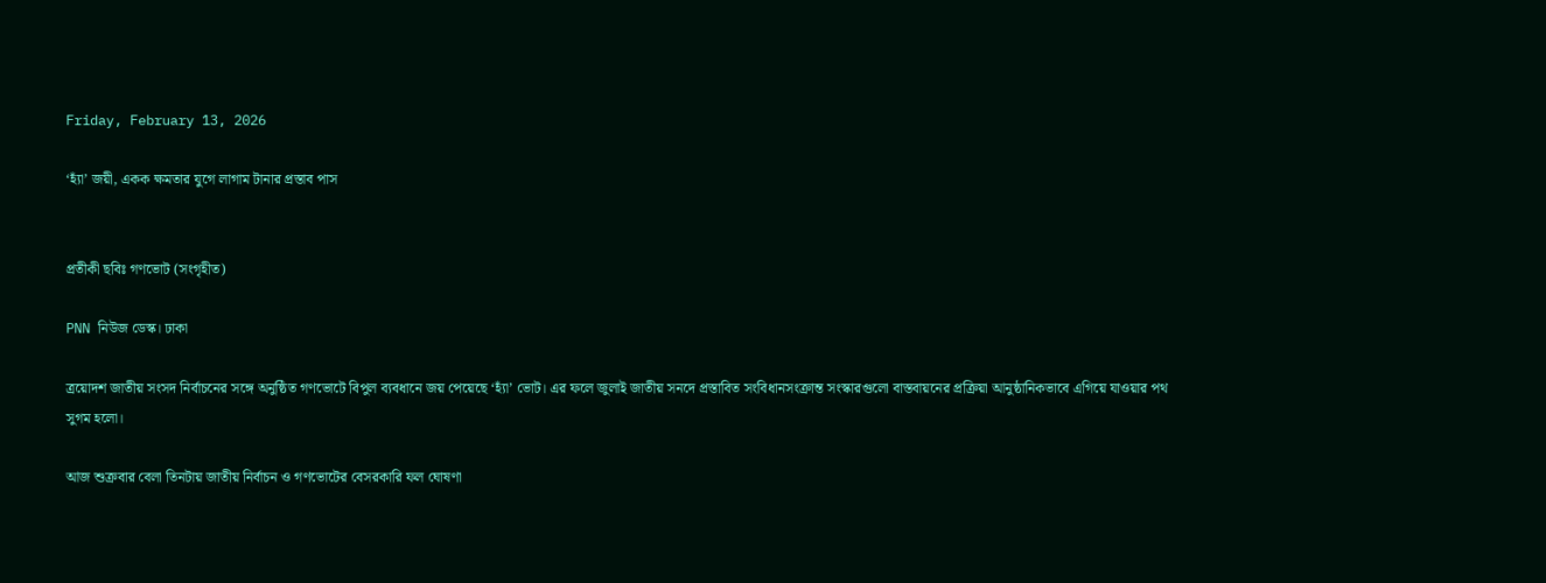Friday, February 13, 2026

‘হ্যাঁ’ জয়ী, একক ক্ষমতার যুগে লাগাম টানার প্রস্তাব পাস


প্রতীকী ছবিঃ গণভোট (সংগৃহীত)

PNN নিউজ ডেস্ক। ঢাকা

ত্রয়োদশ জাতীয় সংসদ নির্বাচনের সঙ্গে অনুষ্ঠিত গণভোটে বিপুল ব্যবধানে জয় পেয়েছে ‘হ্যাঁ’ ভোট। এর ফলে জুলাই জাতীয় সনদে প্রস্তাবিত সংবিধানসংক্রান্ত সংস্কারগুলো বাস্তবায়নের প্রক্রিয়া আনুষ্ঠানিকভাবে এগিয়ে যাওয়ার পথ সুগম হলো।

আজ শুক্রবার বেলা তিনটায় জাতীয় নির্বাচন ও গণভোটের বেসরকারি ফল ঘোষণা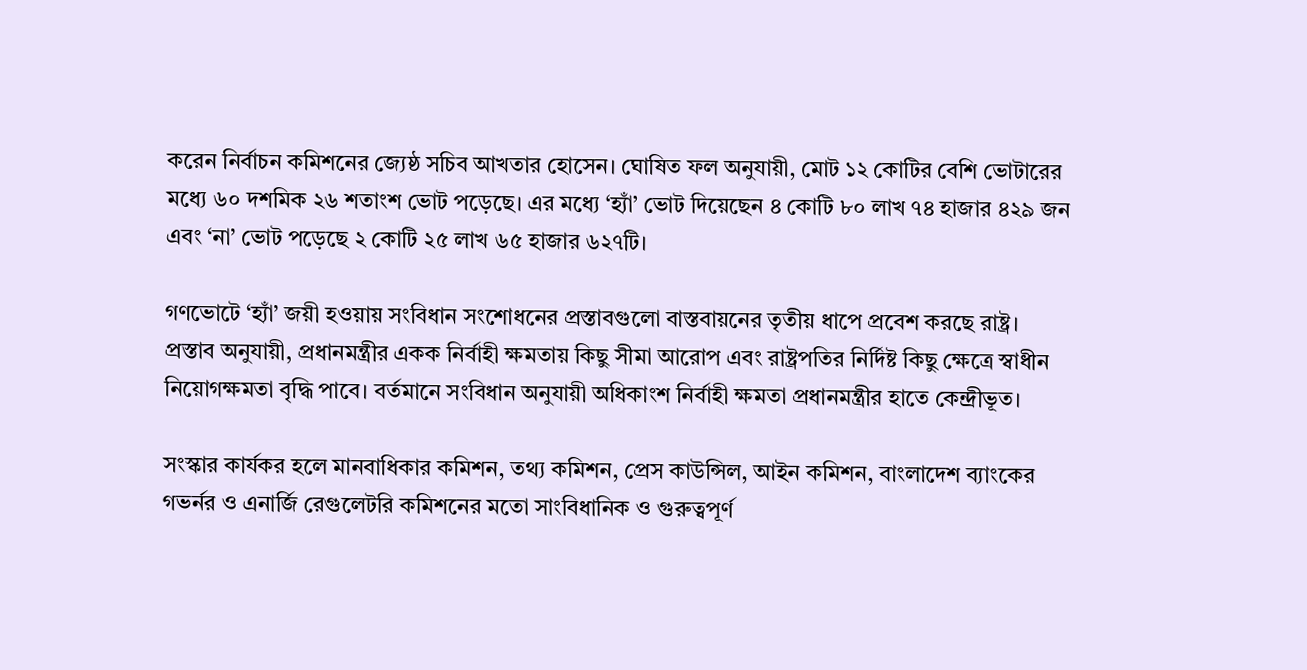করেন নির্বাচন কমিশনের জ্যেষ্ঠ সচিব আখতার হোসেন। ঘোষিত ফল অনুযায়ী, মোট ১২ কোটির বেশি ভোটারের মধ্যে ৬০ দশমিক ২৬ শতাংশ ভোট পড়েছে। এর মধ্যে ‘হ্যাঁ’ ভোট দিয়েছেন ৪ কোটি ৮০ লাখ ৭৪ হাজার ৪২৯ জন এবং ‘না’ ভোট পড়েছে ২ কোটি ২৫ লাখ ৬৫ হাজার ৬২৭টি।

গণভোটে ‘হ্যাঁ’ জয়ী হওয়ায় সংবিধান সংশোধনের প্রস্তাবগুলো বাস্তবায়নের তৃতীয় ধাপে প্রবেশ করছে রাষ্ট্র। প্রস্তাব অনুযায়ী, প্রধানমন্ত্রীর একক নির্বাহী ক্ষমতায় কিছু সীমা আরোপ এবং রাষ্ট্রপতির নির্দিষ্ট কিছু ক্ষেত্রে স্বাধীন নিয়োগক্ষমতা বৃদ্ধি পাবে। বর্তমানে সংবিধান অনুযায়ী অধিকাংশ নির্বাহী ক্ষমতা প্রধানমন্ত্রীর হাতে কেন্দ্রীভূত।

সংস্কার কার্যকর হলে মানবাধিকার কমিশন, তথ্য কমিশন, প্রেস কাউন্সিল, আইন কমিশন, বাংলাদেশ ব্যাংকের গভর্নর ও এনার্জি রেগুলেটরি কমিশনের মতো সাংবিধানিক ও গুরুত্বপূর্ণ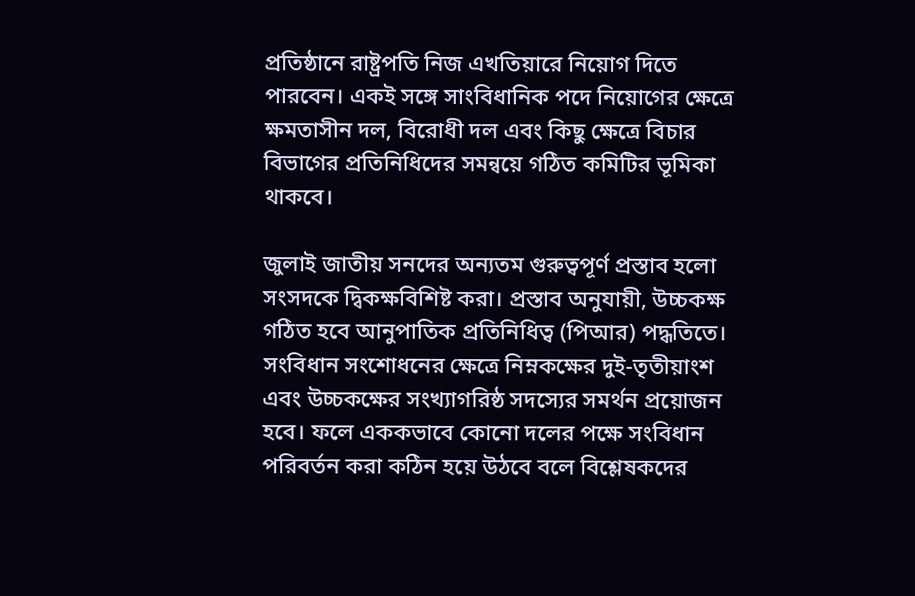প্রতিষ্ঠানে রাষ্ট্রপতি নিজ এখতিয়ারে নিয়োগ দিতে পারবেন। একই সঙ্গে সাংবিধানিক পদে নিয়োগের ক্ষেত্রে ক্ষমতাসীন দল, বিরোধী দল এবং কিছু ক্ষেত্রে বিচার বিভাগের প্রতিনিধিদের সমন্বয়ে গঠিত কমিটির ভূমিকা থাকবে।

জুলাই জাতীয় সনদের অন্যতম গুরুত্বপূর্ণ প্রস্তাব হলো সংসদকে দ্বিকক্ষবিশিষ্ট করা। প্রস্তাব অনুযায়ী, উচ্চকক্ষ গঠিত হবে আনুপাতিক প্রতিনিধিত্ব (পিআর) পদ্ধতিতে। সংবিধান সংশোধনের ক্ষেত্রে নিম্নকক্ষের দুই-তৃতীয়াংশ এবং উচ্চকক্ষের সংখ্যাগরিষ্ঠ সদস্যের সমর্থন প্রয়োজন হবে। ফলে এককভাবে কোনো দলের পক্ষে সংবিধান পরিবর্তন করা কঠিন হয়ে উঠবে বলে বিশ্লেষকদের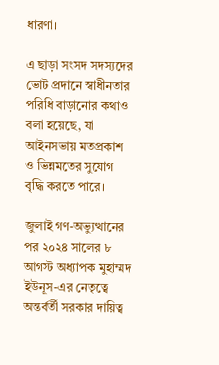ধারণা।

এ ছাড়া সংসদ সদস্যদের ভোট প্রদানে স্বাধীনতার পরিধি বাড়ানোর কথাও বলা হয়েছে, যা আইনসভায় মতপ্রকাশ ও ভিন্নমতের সুযোগ বৃদ্ধি করতে পারে।

জুলাই গণ-অভ্যুত্থানের পর ২০২৪ সালের ৮ আগস্ট অধ্যাপক মুহাম্মদ ইউনূস-এর নেতৃত্বে অন্তর্বর্তী সরকার দায়িত্ব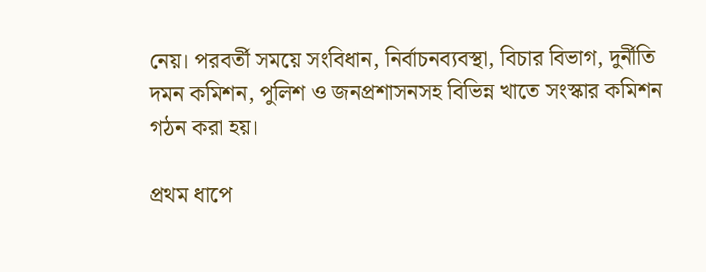নেয়। পরবর্তী সময়ে সংবিধান, নির্বাচনব্যবস্থা, বিচার বিভাগ, দুর্নীতি দমন কমিশন, পুলিশ ও জনপ্রশাসনসহ বিভিন্ন খাতে সংস্কার কমিশন গঠন করা হয়।

প্রথম ধাপে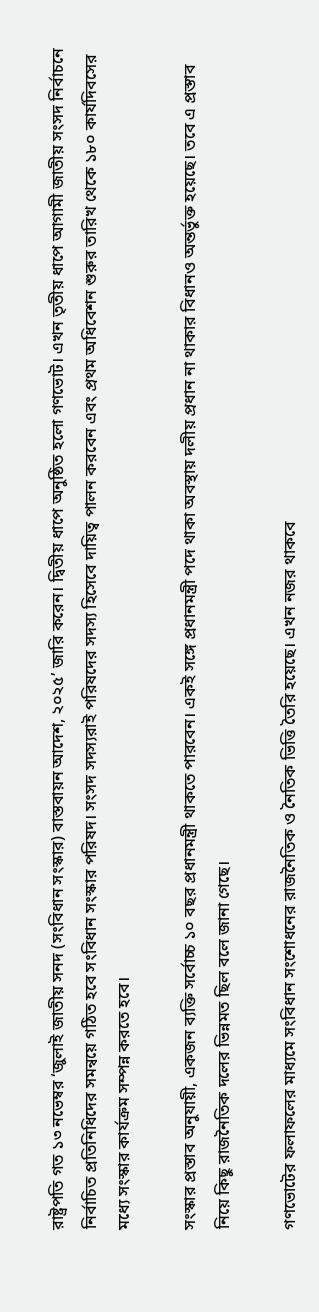রাষ্ট্রপতি গত ১৩ নভেম্বর ‘জুলাই জাতীয় সনদ (সংবিধান সংস্কার) বাস্তবায়ন আদেশ, ২০২৫’ জারি করেন। দ্বিতীয় ধাপে অনুষ্ঠিত হলো গণভোট। এখন তৃতীয় ধাপে আগামী জাতীয় সংসদ নির্বাচনে নির্বাচিত প্রতিনিধিদের সমন্বয়ে গঠিত হবে সংবিধান সংস্কার পরিষদ। সংসদ সদস্যরাই পরিষদের সদস্য হিসেবে দায়িত্ব পালন করবেন এবং প্রথম অধিবেশন শুরুর তারিখ থেকে ১৮০ কার্যদিবসের মধ্যে সংস্কার কার্যক্রম সম্পন্ন করতে হবে।

সংস্কার প্রস্তাব অনুযায়ী, একজন ব্যক্তি সর্বোচ্চ ১০ বছর প্রধানমন্ত্রী থাকতে পারবেন। একই সঙ্গে প্রধানমন্ত্রী পদে থাকা অবস্থায় দলীয় প্রধান না থাকার বিধানও অন্তর্ভুক্ত হয়েছে। তবে এ প্রস্তাব নিয়ে কিছু রাজনৈতিক দলের ভিন্নমত ছিল বলে জানা গেছে।

গণভোটের ফলাফলের মাধ্যমে সংবিধান সংশোধনের রাজনৈতিক ও নৈতিক ভিত্তি তৈরি হয়েছে। এখন নজর থাকবে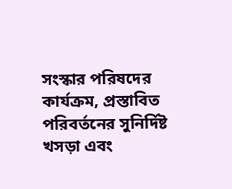সংস্কার পরিষদের কার্যক্রম, প্রস্তাবিত পরিবর্তনের সুনির্দিষ্ট খসড়া এবং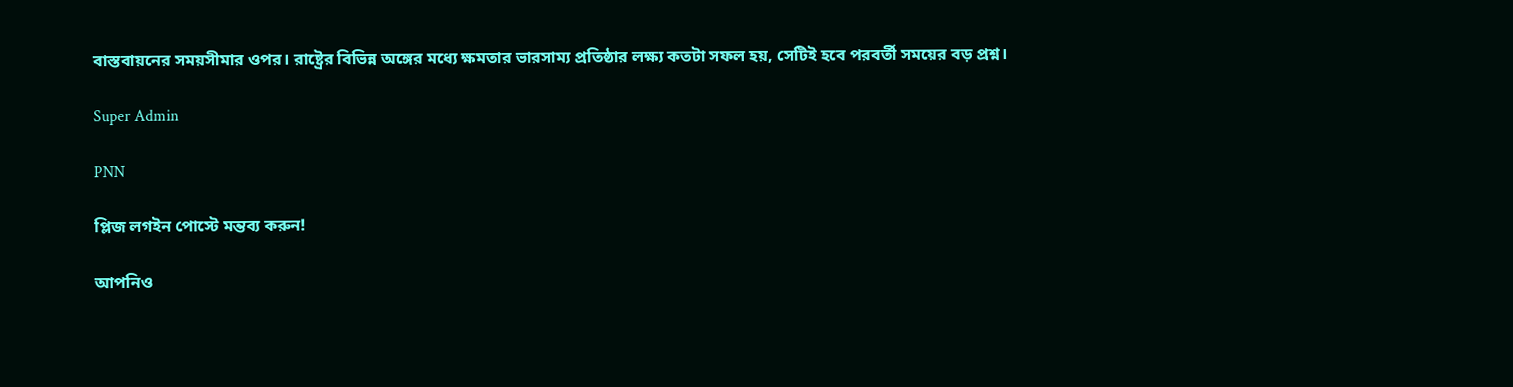বাস্তবায়নের সময়সীমার ওপর। রাষ্ট্রের বিভিন্ন অঙ্গের মধ্যে ক্ষমতার ভারসাম্য প্রতিষ্ঠার লক্ষ্য কতটা সফল হয়, সেটিই হবে পরবর্তী সময়ের বড় প্রশ্ন।

Super Admin

PNN

প্লিজ লগইন পোস্টে মন্তব্য করুন!

আপনিও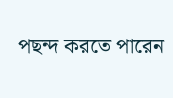পছন্দ করতে পারেন